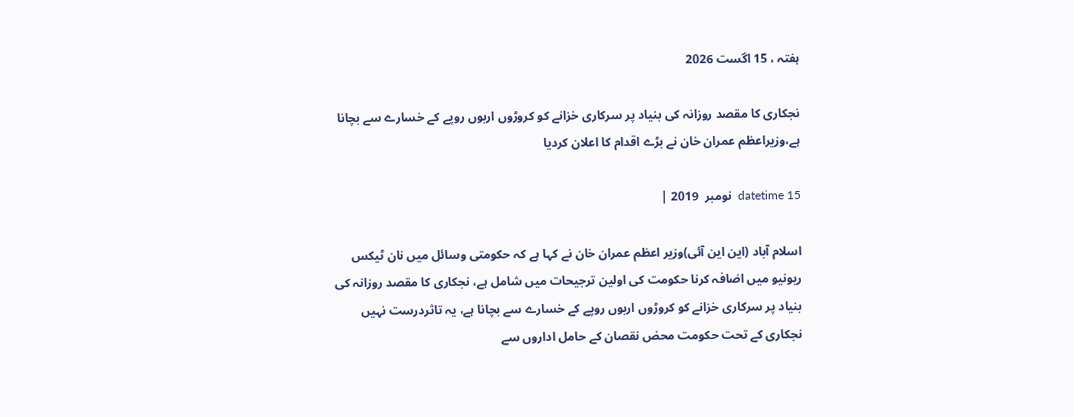ہفتہ ، 15 اگست 2026

نجکاری کا مقصد روزانہ کی بنیاد پر سرکاری خزانے کو کروڑوں اربوں روپے کے خسارے سے بچانا ہے،وزیراعظم عمران خان نے بڑے اقدام کا اعلان کردیا

datetime 15  نومبر  2019 |

اسلام آباد (این این آئی)وزیر اعظم عمران خان نے کہا ہے کہ حکومتی وسائل میں نان ٹیکس ریونیو میں اضافہ کرنا حکومت کی اولین ترجیحات میں شامل ہے، نجکاری کا مقصد روزانہ کی بنیاد پر سرکاری خزانے کو کروڑوں اربوں روپے کے خسارے سے بچانا ہے، یہ تاثردرست نہیں نجکاری کے تحت حکومت محض نقصان کے حامل اداروں سے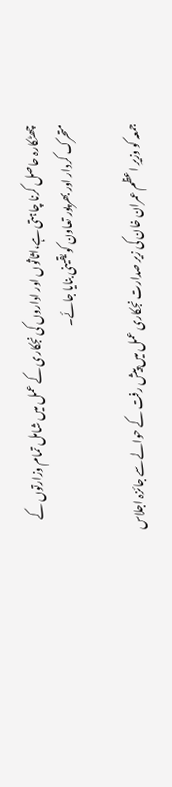چھٹکارہ حاصل کرنا چاہتی ہے،اثاثوں اور اداروں کی نجکاری کے عمل میں شامل تمام وزارتوں کے متحرک کردار اور بھرپور تعاون کو یقینی بنایا جائے۔

جمعہ کو وزیرِ اعظم عمران خان کی زیر صدارت نجکاری عمل میں پیش رفت کے حوالے سے جائزہ اجلاس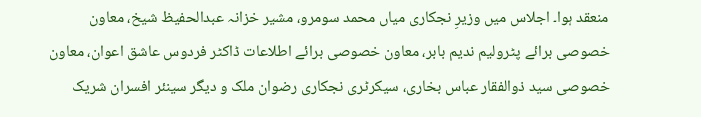منعقد ہوا۔ اجلاس میں وزیرِ نجکاری میاں محمد سومرو، مشیر خزانہ عبدالحفیظ شیخ، معاون خصوصی برائے پٹرولیم ندیم بابر، معاون خصوصی برائے اطلاعات ڈاکٹر فردوس عاشق اعوان، معاون خصوصی سید ذوالفقار عباس بخاری، سیکرٹری نجکاری رضوان ملک و دیگر سینئر افسران شریک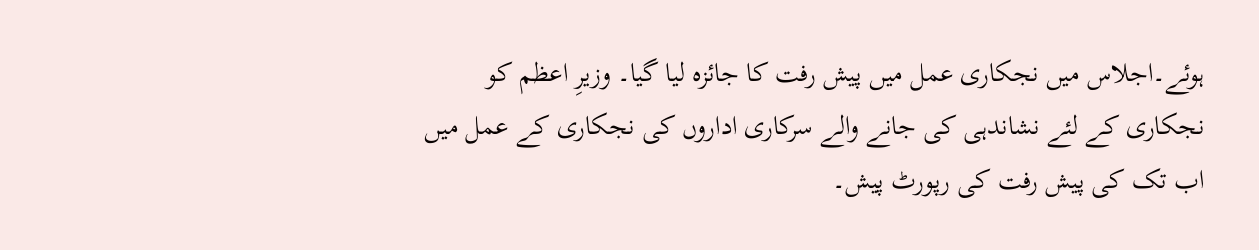ہوئے۔اجلاس میں نجکاری عمل میں پیش رفت کا جائزہ لیا گیا۔ وزیرِ اعظم کو نجکاری کے لئے نشاندہی کی جانے والے سرکاری اداروں کی نجکاری کے عمل میں اب تک کی پیش رفت کی رپورٹ پیش۔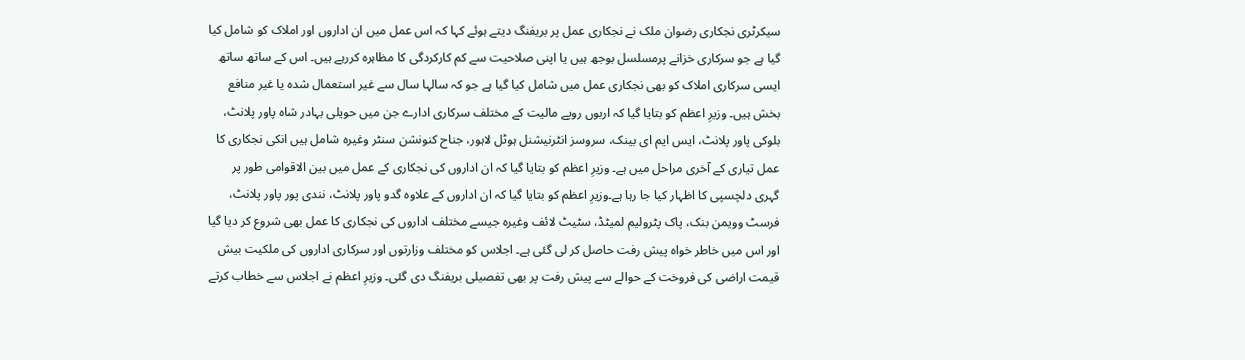سیکرٹری نجکاری رضوان ملک نے نجکاری عمل پر بریفنگ دیتے ہوئے کہا کہ اس عمل میں ان اداروں اور املاک کو شامل کیا گیا ہے جو سرکاری خزانے پرمسلسل بوجھ ہیں یا اپنی صلاحیت سے کم کارکردگی کا مظاہرہ کررہے ہیں۔ اس کے ساتھ ساتھ ایسی سرکاری املاک کو بھی نجکاری عمل میں شامل کیا گیا ہے جو کہ سالہا سال سے غیر استعمال شدہ یا غیر منافع بخش ہیں۔ وزیرِ اعظم کو بتایا گیا کہ اربوں روپے مالیت کے مختلف سرکاری ادارے جن میں حویلی بہادر شاہ پاور پلانٹ، بلوکی پاور پلانٹ، ایس ایم ای بینک، سروسز انٹرنیشنل ہوٹل لاہور، جناح کنونشن سنٹر وغیرہ شامل ہیں انکی نجکاری کا عمل تیاری کے آخری مراحل میں ہے۔ وزیرِ اعظم کو بتایا گیا کہ ان اداروں کی نجکاری کے عمل میں بین الاقوامی طور پر گہری دلچسپی کا اظہار کیا جا رہا ہے۔وزیرِ اعظم کو بتایا گیا کہ ان اداروں کے علاوہ گدو پاور پلانٹ، نندی پور پاور پلانٹ، فرسٹ وویمن بنک، پاک پٹرولیم لمیٹڈ، سٹیٹ لائف وغیرہ جیسے مختلف اداروں کی نجکاری کا عمل بھی شروع کر دیا گیا اور اس میں خاطر خواہ پیش رفت حاصل کر لی گئی ہے۔ اجلاس کو مختلف وزارتوں اور سرکاری اداروں کی ملکیت بیش قیمت اراضی کی فروخت کے حوالے سے پیش رفت پر بھی تفصیلی بریفنگ دی گئی۔ وزیرِ اعظم نے اجلاس سے خطاب کرتے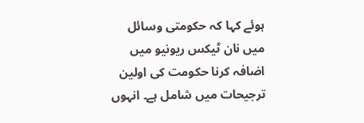ہوئے کہا کہ حکومتی وسائل میں نان ٹیکس ریونیو میں اضافہ کرنا حکومت کی اولین ترجیحات میں شامل ہے۔ انہوں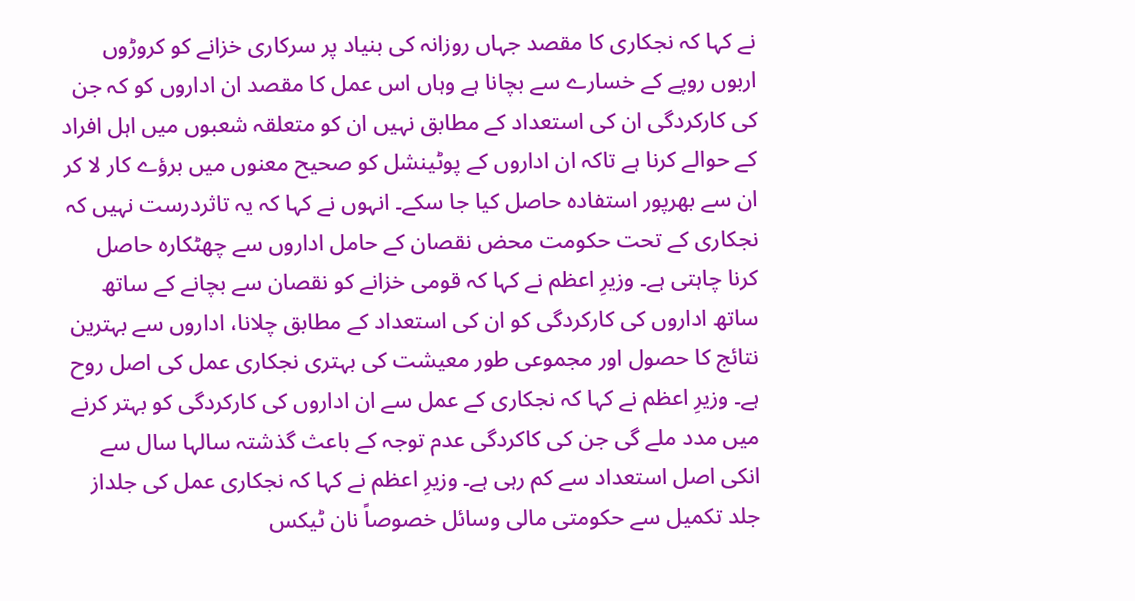نے کہا کہ نجکاری کا مقصد جہاں روزانہ کی بنیاد پر سرکاری خزانے کو کروڑوں اربوں روپے کے خسارے سے بچانا ہے وہاں اس عمل کا مقصد ان اداروں کو کہ جن کی کارکردگی ان کی استعداد کے مطابق نہیں ان کو متعلقہ شعبوں میں اہل افراد کے حوالے کرنا ہے تاکہ ان اداروں کے پوٹینشل کو صحیح معنوں میں برؤے کار لا کر ان سے بھرپور استفادہ حاصل کیا جا سکے۔ انہوں نے کہا کہ یہ تاثردرست نہیں کہ نجکاری کے تحت حکومت محض نقصان کے حامل اداروں سے چھٹکارہ حاصل کرنا چاہتی ہے۔ وزیرِ اعظم نے کہا کہ قومی خزانے کو نقصان سے بچانے کے ساتھ ساتھ اداروں کی کارکردگی کو ان کی استعداد کے مطابق چلانا، اداروں سے بہترین نتائج کا حصول اور مجموعی طور معیشت کی بہتری نجکاری عمل کی اصل روح ہے۔ وزیرِ اعظم نے کہا کہ نجکاری کے عمل سے ان اداروں کی کارکردگی کو بہتر کرنے میں مدد ملے گی جن کی کاکردگی عدم توجہ کے باعث گذشتہ سالہا سال سے انکی اصل استعداد سے کم رہی ہے۔ وزیرِ اعظم نے کہا کہ نجکاری عمل کی جلداز جلد تکمیل سے حکومتی مالی وسائل خصوصاً نان ٹیکس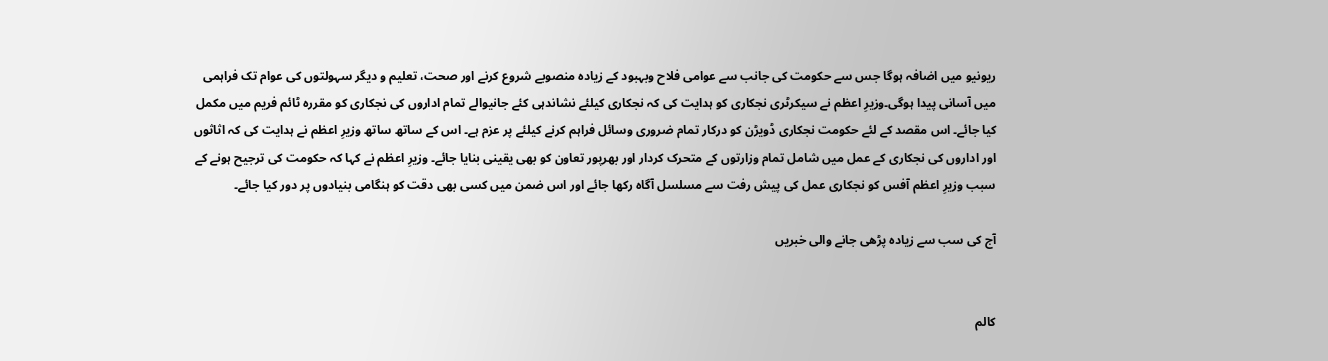ریونیو میں اضافہ ہوگا جس سے حکومت کی جانب سے عوامی فلاح وبہبود کے زیادہ منصوبے شروع کرنے اور صحت، تعلیم و دیگر سہولتوں کی عوام تک فراہمی میں آسانی پیدا ہوگی۔وزیرِ اعظم نے سیکرٹری نجکاری کو ہدایت کی کہ نجکاری کیلئے نشاندہی کئے جانیوالے تمام اداروں کی نجکاری کو مقررہ ٹائم فریم میں مکمل کیا جائے۔ اس مقصد کے لئے حکومت نجکاری ڈویڑن کو درکار تمام ضروری وسائل فراہم کرنے کیلئے پر عزم ہے۔ اس کے ساتھ ساتھ وزیرِ اعظم نے ہدایت کی کہ اثاثوں اور اداروں کی نجکاری کے عمل میں شامل تمام وزارتوں کے متحرک کردار اور بھرپور تعاون کو بھی یقینی بنایا جائے۔ وزیرِ اعظم نے کہا کہ حکومت کی ترجیح ہونے کے سبب وزیرِ اعظم آفس کو نجکاری عمل کی پیش رفت سے مسلسل آگاہ رکھا جائے اور اس ضمن میں کسی بھی دقت کو ہنگامی بنیادوں پر دور کیا جائے۔

آج کی سب سے زیادہ پڑھی جانے والی خبریں


کالم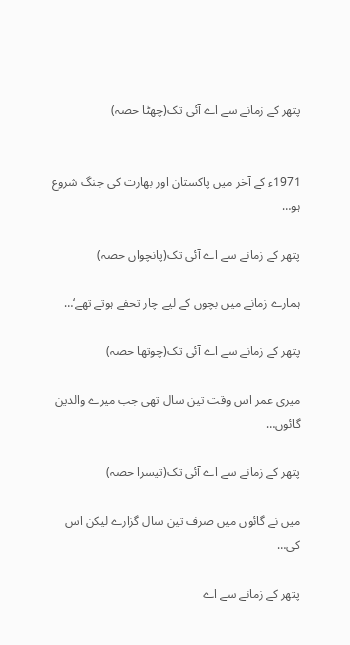پتھر کے زمانے سے اے آئی تک(چھٹا حصہ)


1971ء کے آخر میں پاکستان اور بھارت کی جنگ شروع ہو…

پتھر کے زمانے سے اے آئی تک(پانچواں حصہ)

ہمارے زمانے میں بچوں کے لیے چار تحفے ہوتے تھے‘…

پتھر کے زمانے سے اے آئی تک(چوتھا حصہ)

میری عمر اس وقت تین سال تھی جب میرے والدین گائوں…

پتھر کے زمانے سے اے آئی تک(تیسرا حصہ)

میں نے گائوں میں صرف تین سال گزارے لیکن اس کی…

پتھر کے زمانے سے اے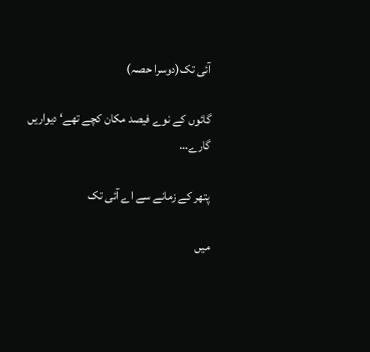آئی تک(دوسرا حصہ)

گائوں کے نوے فیصد مکان کچے تھے‘ دیواریں گارے…

پتھر کے زمانے سے اے آئی تک

میں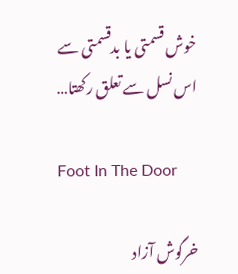خوش قسمتی یا بدقسمتی سے اس نسل سے تعلق رکھتا…

Foot In The Door

خرگوش آزاد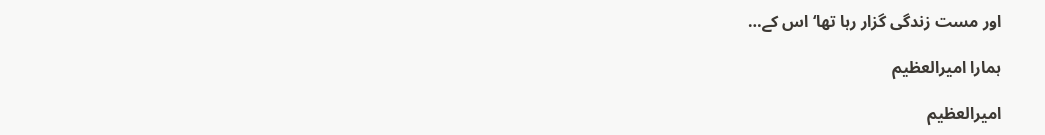اور مست زندگی گزار رہا تھا‘ اس کے…

ہمارا امیرالعظیم

امیرالعظیم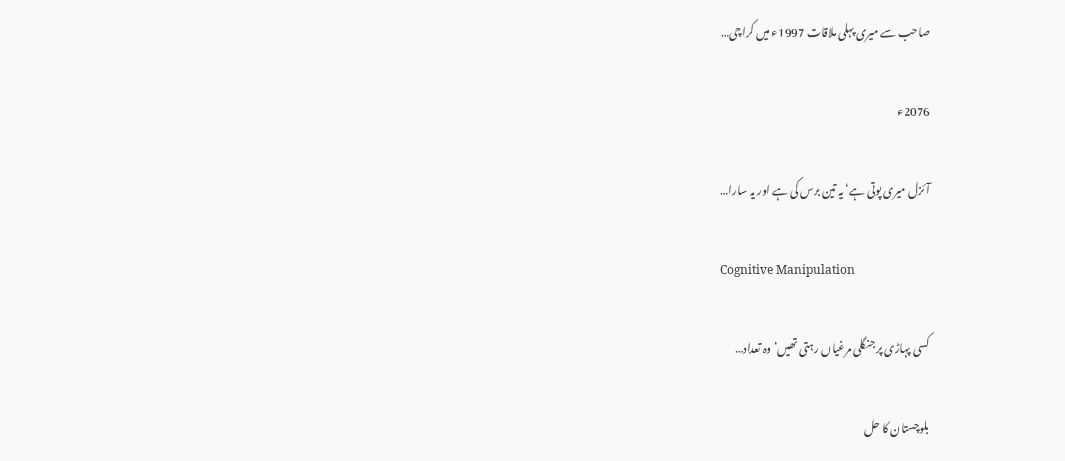صاحب سے میری پہلی ملاقات 1997ء میں کراچی…

2076ء

آئزل میری پوتی ہے‘ یہ تین برس کی ہے اور یہ سارا…

Cognitive Manipulation

کسی پہاڑی پر جنگلی مرغیاں رہتی تھیں‘ وہ تعداد…

بلوچستان کا حل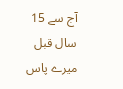آج سے 15 سال قبل میرے پاس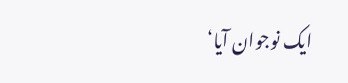ایک نوجوان آیا‘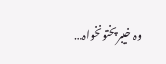وہ خیبرپختونخواہ…